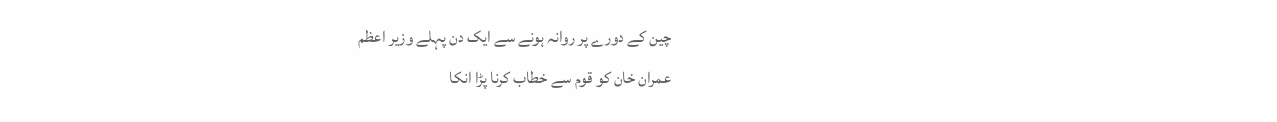چین کے دورے پر روانہ ہونے سے ایک دن پہلے وزیر اعظم
عمران خان کو قوم سے خطاب کرنا پڑا انکا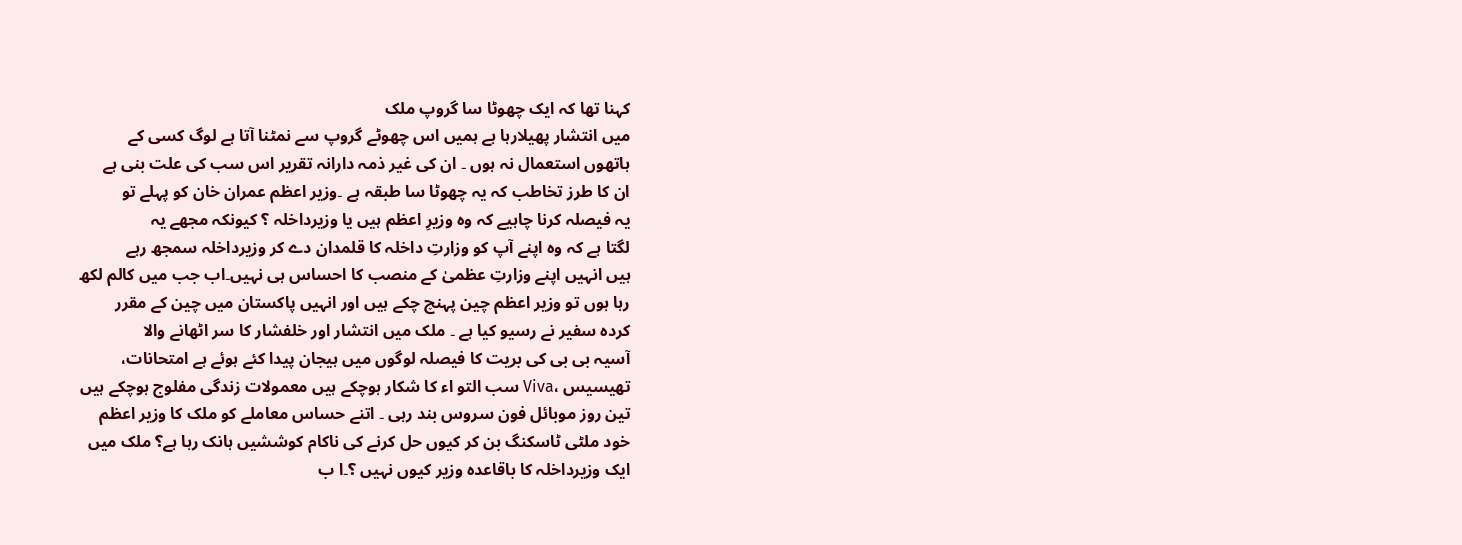کہنا تھا کہ ایک چھوٹا سا گروپ ملک
میں انتشار پھیلارہا ہے ہمیں اس چھوٹے گروپ سے نمٹنا آتا ہے لوگ کسی کے
ہاتھوں استعمال نہ ہوں ۔ ان کی غیر ذمہ دارانہ تقریر اس سب کی علت بنی ہے
ان کا طرز تخاطب کہ یہ چھوٹا سا طبقہ ہے ۔وزیر اعظم عمران خان کو پہلے تو
یہ فیصلہ کرنا چاہیے کہ وہ وزیرِ اعظم ہیں یا وزیرداخلہ ؟ کیونکہ مجھے یہ
لگتا ہے کہ وہ اپنے آپ کو وزارتِ داخلہ کا قلمدان دے کر وزیرداخلہ سمجھ رہے
ہیں انہیں اپنے وزارتِ عظمیٰ کے منصب کا احساس ہی نہیں۔اب جب میں کالم لکھ
رہا ہوں تو وزیر اعظم چین پہنچ چکے ہیں اور انہیں پاکستان میں چین کے مقرر
کردہ سفیر نے رسیو کیا ہے ۔ ملک میں انتشار اور خلفشار کا سر اٹھانے والا
آسیہ بی بی کی بریت کا فیصلہ لوگوں میں ہیجان پیدا کئے ہوئے ہے امتحانات،
تھیسیس ،Viva سب التو اء کا شکار ہوچکے ہیں معمولات زندگی مفلوج ہوچکے ہیں
تین روز موبائل فون سروس بند رہی ۔ اتنے حساس معاملے کو ملک کا وزیر اعظم
خود ملٹی ٹاسکنگ بن کر کیوں حل کرنے کی ناکام کوششیں ہانک رہا ہے؟ ملک میں
ایک وزیرداخلہ کا باقاعدہ وزیر کیوں نہیں ؟۔ا ب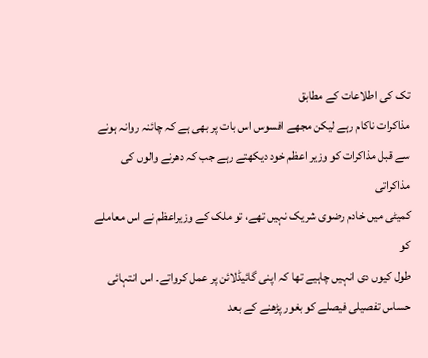تک کی اطلاعات کے مطابق
مذاکرات ناکام رہے لیکن مجھے افسوس اس بات پر بھی ہے کہ چائنہ روانہ ہونے
سے قبل مذاکرات کو وزیر اعظم خود دیکھتے رہے جب کہ دھرنے والوں کی مذاکراتی
کمیٹی میں خادم رضوی شریک نہیں تھے، تو ملک کے وزیراعظم نے اس معاملے کو
طول کیوں دی انہیں چاہیے تھا کہ اپنی گائیڈلائن پر عمل کرواتے۔ اس انتہائی
حساس تفصیلی فیصلے کو بغور پڑھنے کے بعد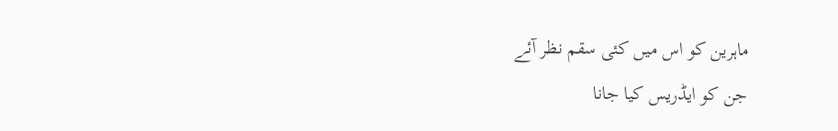ماہرین کو اس میں کئی سقم نظر آئے
جن کو ایڈریس کیا جانا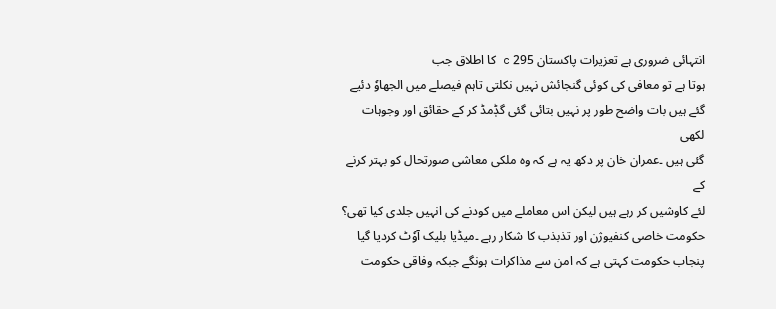انتہائی ضروری ہے تعزیرات پاکستان 295 c کا اطلاق جب
ہوتا ہے تو معافی کی کوئی گنجائش نہیں نکلتی تاہم فیصلے میں الجھاوٗ دئیے
گئے ہیں بات واضح طور پر نہیں بتائی گئی گڈٖمڈ کر کے حقائق اور وجوہات لکھی
گئی ہیں ۔عمران خان پر دکھ یہ ہے کہ وہ ملکی معاشی صورتحال کو بہتر کرنے کے
لئے کاوشیں کر رہے ہیں لیکن اس معاملے میں کودنے کی انہیں جلدی کیا تھی؟
حکومت خاصی کنفیوژن اور تذبذب کا شکار رہے ۔میڈیا بلیک آوٗٹ کردیا گیا
پنجاب حکومت کہتی ہے کہ امن سے مذاکرات ہونگے جبکہ وفاقی حکومت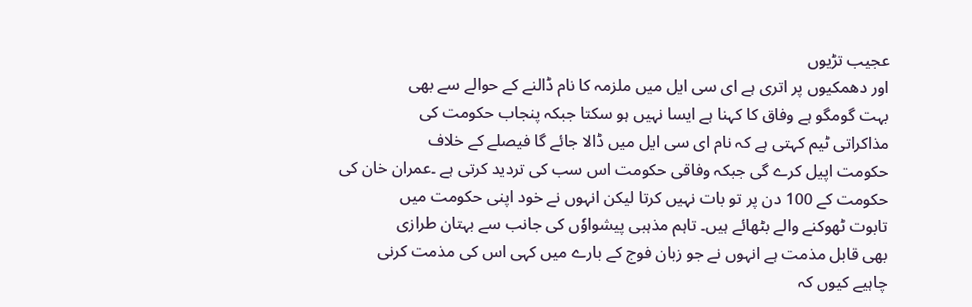عجیب تڑیوں
اور دھمکیوں پر اتری ہے ای سی ایل میں ملزمہ کا نام ڈالنے کے حوالے سے بھی
بہت گومگو ہے وفاق کا کہنا ہے ایسا نہیں ہو سکتا جبکہ پنجاب حکومت کی
مذاکراتی ٹیم کہتی ہے کہ نام ای سی ایل میں ڈالا جائے گا فیصلے کے خلاف
حکومت اپیل کرے گی جبکہ وفاقی حکومت اس سب کی تردید کرتی ہے ۔عمران خان کی
حکومت کے 100 دن پر تو بات نہیں کرتا لیکن انہوں نے خود اپنی حکومت میں
تابوت ٹھوکنے والے بٹھائے ہیں۔ تاہم مذہبی پیشواوٗں کی جانب سے بہتان طرازی
بھی قابل مذمت ہے انہوں نے جو زبان فوج کے بارے میں کہی اس کی مذمت کرنی
چاہیے کیوں کہ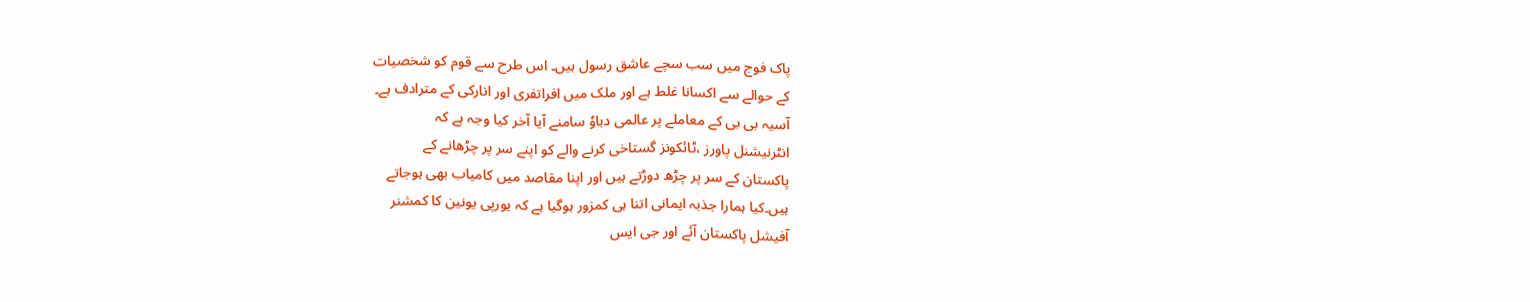پاک فوج میں سب سچے عاشق رسول ہیں۔ اس طرح سے قوم کو شخصیات
کے حوالے سے اکسانا غلط ہے اور ملک میں افراتفری اور انارکی کے مترادف ہے۔
آسیہ بی بی کے معاملے پر عالمی دباوٗ سامنے آیا آخر کیا وجہ ہے کہ
انٹرنیشنل پاورز ،ٹائکونز گستاخی کرنے والے کو اپنے سر پر چڑھانے کے
پاکستان کے سر پر چڑھ دوڑتے ہیں اور اپنا مقاصد میں کامیاب بھی ہوجاتے
ہیں۔کیا ہمارا جذبہ ایمانی اتنا ہی کمزور ہوگیا ہے کہ یورپی یونین کا کمشنر
آفیشل پاکستان آئے اور جی ایس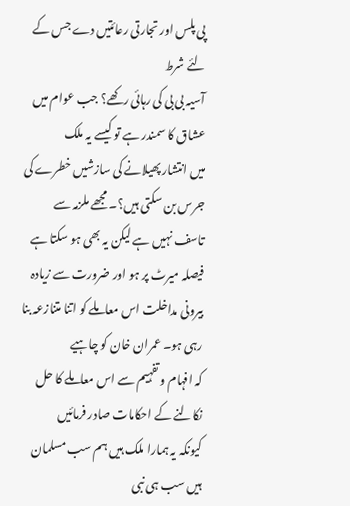پی پلس اور تجارتی رعائتیں دے جس کے لئے شرط
آسیہ بی بی کی رہائی رکھے؟ جب عوام میں عشاق کا سمندر ہے تو کیسے یہ ملک
میں انتشار پھیلانے کی سازشیں خطرے کی جرس بن سکتی ہیں؟۔ مجھے ملزمہ سے
تاسف نہیں ہے لیکن یہ بھی ہو سکتا ہے فیصلہ میرٹ پر ہو اور ضرورت سے زیادہ
بیرونی مداخلت اس معاملے کو اتنا متنازعہ بنا رہی ہو۔ عمران خان کو چاہیے
کہ افہام و تفہیم سے اس معاملے کا حل نکالنے کے احکامات صادر فرمائیں
کیونکہ یہ ہمارا ملک ہیں ہم سب مسلمان ہیں سب ہی نبی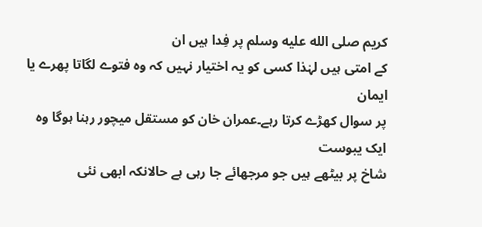کریم صلى الله عليه وسلم پر فِدا ہیں ان
کے امتی ہیں لہٰذا کسی کو یہ اختیار نہیں کہ وہ فتوے لگاتا پھرے یا ایمان
پر سوال کھڑے کرتا رہے۔عمران خان کو مستقل میچور رہنا ہوگا وہ ایک یبوست
شاخ پر بیٹھے ہیں جو مرجھائے جا رہی ہے حالانکہ ابھی نئی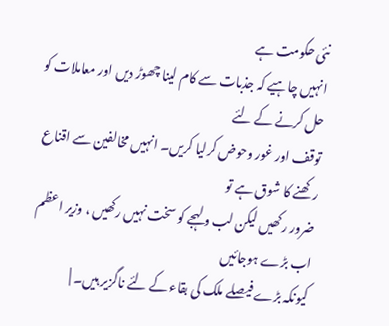نئی حکومت ہے
انہیں چاہیے کہ جذبات سے کام لینا چھوڑ دیں اور معاملات کو حل کرنے کے لئے
توقف اور غور وحوض کرلیا کریں۔ انہیں مخالفین سے اقناع رکھنے کا شوق ہے تو
ضرور رکھیں لیکن لب و لہجے کو سخت نہیں رکھیں ، وزیر اعظم اب بڑے ہوجائیں
کیونکہ بڑے فیصلے ملک کی بقاء کے لئے ناگزیر ہیں۔ |